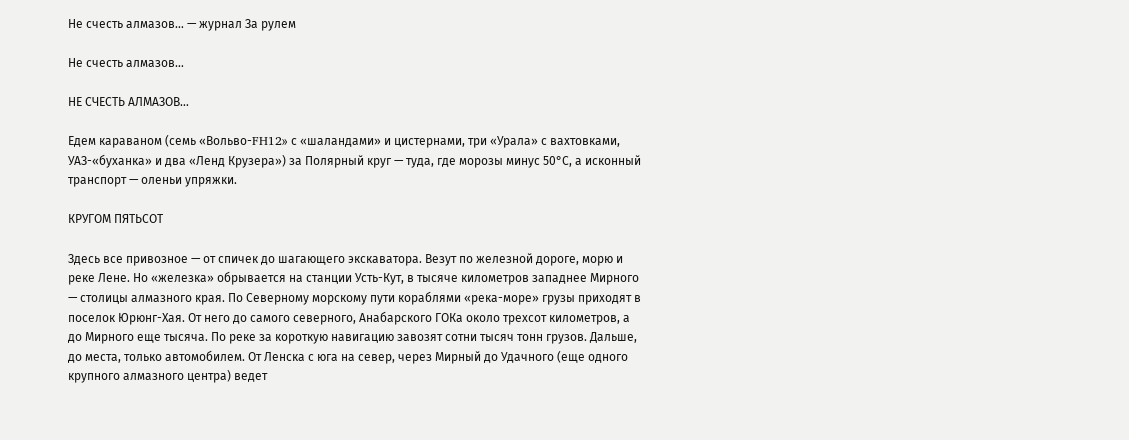Не счесть алмазов… — журнал За рулем

Не счесть алмазов…

НЕ СЧЕСТЬ АЛМАЗОВ…

Едем караваном (семь «Вольво-FH12» с «шаландами» и цистернами, три «Урала» с вахтовками, УАЗ-«буханка» и два «Ленд Крузера») за Полярный круг — туда, где морозы минус 50°С, а исконный транспорт — оленьи упряжки.

КРУГОМ ПЯТЬСОТ

Здесь все привозное — от спичек до шагающего экскаватора. Везут по железной дороге, морю и реке Лене. Но «железка» обрывается на станции Усть-Кут, в тысяче километров западнее Мирного — столицы алмазного края. По Северному морскому пути кораблями «река-море» грузы приходят в поселок Юрюнг-Хая. От него до самого северного, Анабарского ГОКа около трехсот километров, а до Мирного еще тысяча. По реке за короткую навигацию завозят сотни тысяч тонн грузов. Дальше, до места, только автомобилем. От Ленска с юга на север, через Мирный до Удачного (еще одного крупного алмазного центра) ведет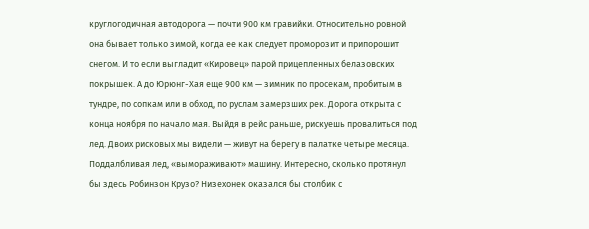круглогодичная автодорога — почти 900 км гравийки. Относительно ровной она бывает только зимой, когда ее как следует проморозит и припорошит снегом. И то если выгладит «Кировец» парой прицепленных белазовских покрышек. А до Юрюнг-Хая еще 900 км — зимник по просекам, пробитым в тундре, по сопкам или в обход, по руслам замерзших рек. Дорога открыта с конца ноября по начало мая. Выйдя в рейс раньше, рискуешь провалиться под лед. Двоих рисковых мы видели — живут на берегу в палатке четыре месяца. Поддалбливая лед, «вымораживают» машину. Интересно, сколько протянул бы здесь Робинзон Крузо? Низехонек оказался бы столбик с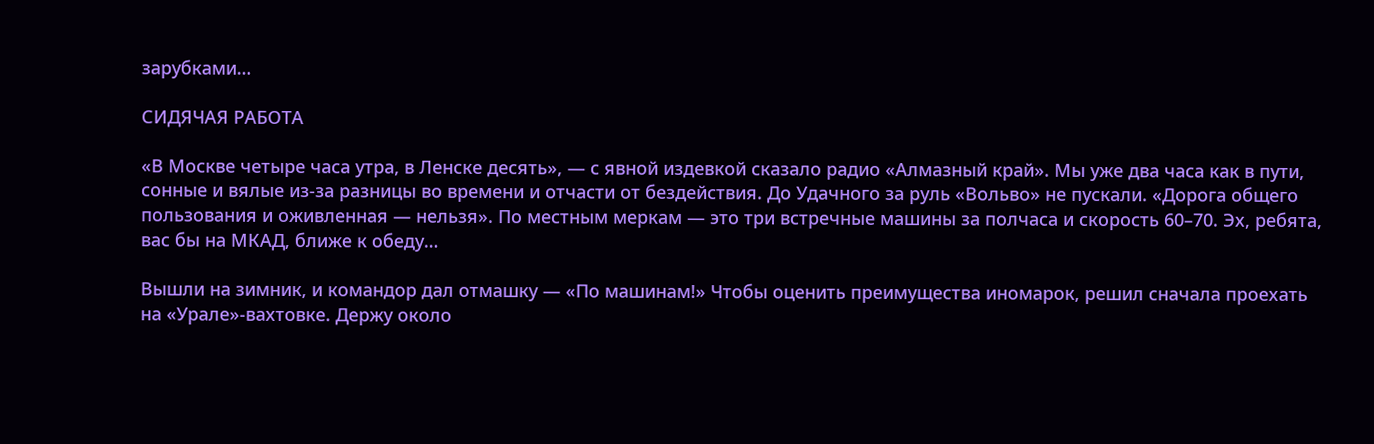зарубками…

СИДЯЧАЯ РАБОТА

«В Москве четыре часа утра, в Ленске десять», — с явной издевкой сказало радио «Алмазный край». Мы уже два часа как в пути, сонные и вялые из-за разницы во времени и отчасти от бездействия. До Удачного за руль «Вольво» не пускали. «Дорога общего пользования и оживленная — нельзя». По местным меркам — это три встречные машины за полчаса и скорость 60–70. Эх, ребята, вас бы на МКАД, ближе к обеду…

Вышли на зимник, и командор дал отмашку — «По машинам!» Чтобы оценить преимущества иномарок, решил сначала проехать на «Урале»-вахтовке. Держу около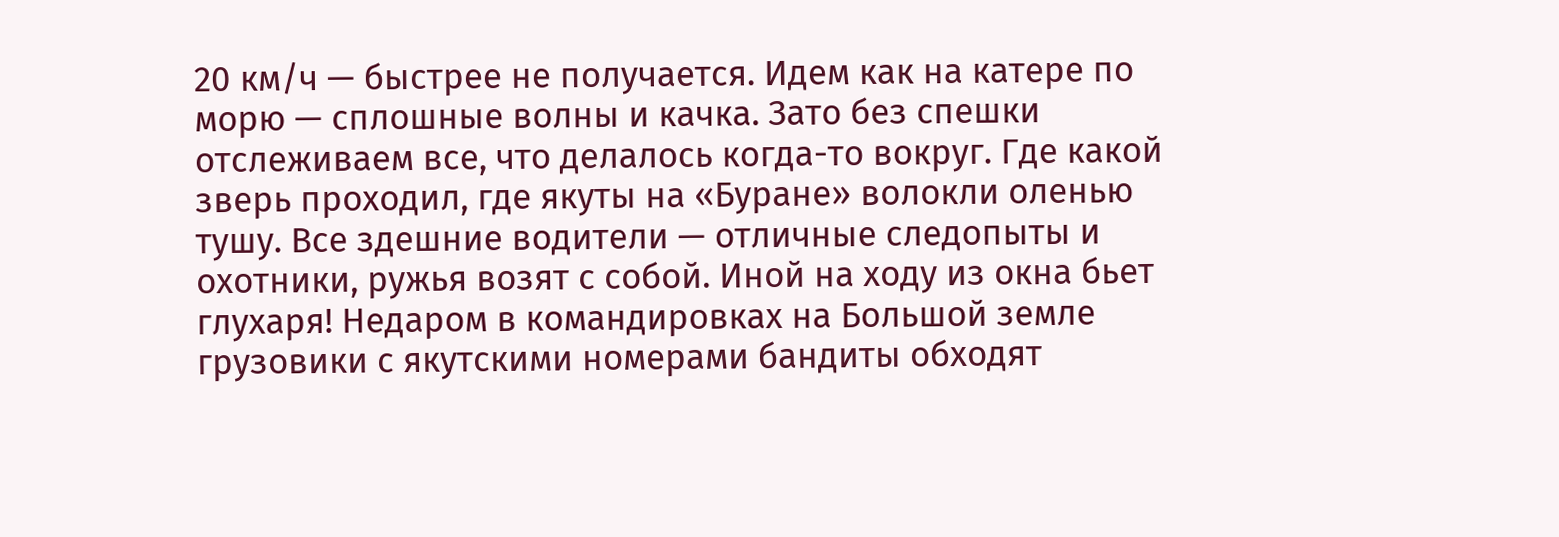20 км/ч — быстрее не получается. Идем как на катере по морю — сплошные волны и качка. Зато без спешки отслеживаем все, что делалось когда-то вокруг. Где какой зверь проходил, где якуты на «Буране» волокли оленью тушу. Все здешние водители — отличные следопыты и охотники, ружья возят с собой. Иной на ходу из окна бьет глухаря! Недаром в командировках на Большой земле грузовики с якутскими номерами бандиты обходят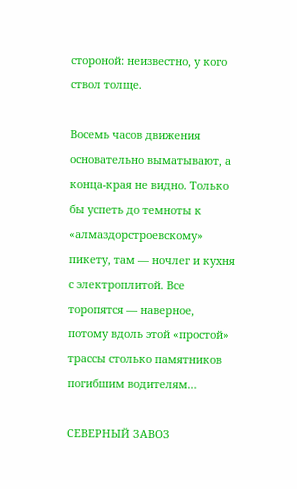стороной: неизвестно, у кого ствол толще.

Восемь часов движения основательно выматывают, а конца-края не видно. Только бы успеть до темноты к «алмаздорстроевскому» пикету, там — ночлег и кухня с электроплитой. Все торопятся — наверное, потому вдоль этой «простой» трассы столько памятников погибшим водителям…

СЕВЕРНЫЙ ЗАВОЗ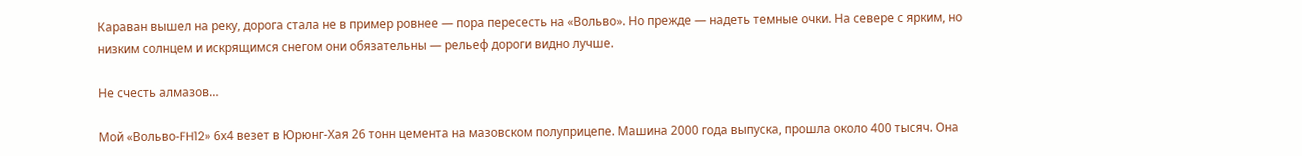Караван вышел на реку, дорога стала не в пример ровнее — пора пересесть на «Вольво». Но прежде — надеть темные очки. На севере с ярким, но низким солнцем и искрящимся снегом они обязательны — рельеф дороги видно лучше.

Не счесть алмазов…

Мой «Вольво-FH12» 6х4 везет в Юрюнг-Хая 26 тонн цемента на мазовском полуприцепе. Машина 2000 года выпуска, прошла около 400 тысяч. Она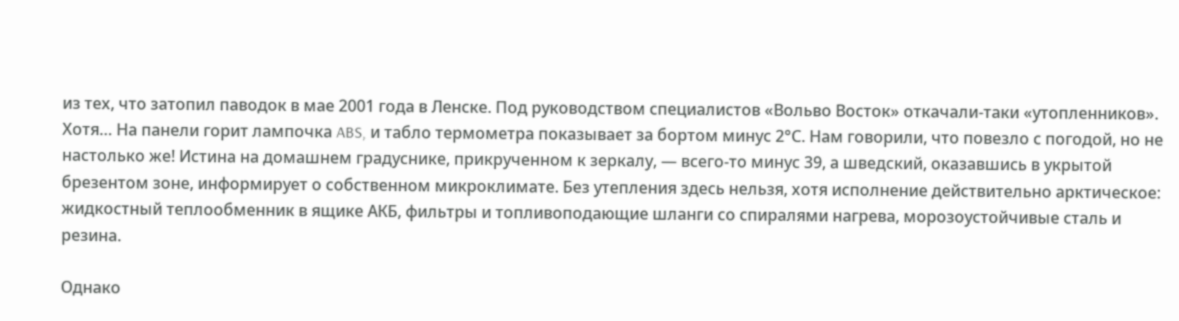из тех, что затопил паводок в мае 2001 года в Ленске. Под руководством специалистов «Вольво Восток» откачали-таки «утопленников». Хотя… На панели горит лампочка ABS, и табло термометра показывает за бортом минус 2°С. Нам говорили, что повезло с погодой, но не настолько же! Истина на домашнем градуснике, прикрученном к зеркалу, — всего-то минус 39, а шведский, оказавшись в укрытой брезентом зоне, информирует о собственном микроклимате. Без утепления здесь нельзя, хотя исполнение действительно арктическое: жидкостный теплообменник в ящике АКБ, фильтры и топливоподающие шланги со спиралями нагрева, морозоустойчивые сталь и резина.

Однако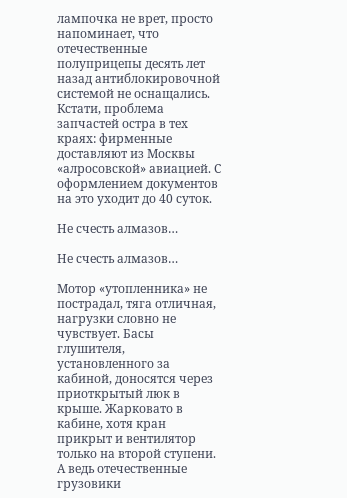лампочка не врет, просто напоминает, что отечественные полуприцепы десять лет назад антиблокировочной системой не оснащались. Кстати, проблема запчастей остра в тех краях: фирменные доставляют из Москвы «алросовской» авиацией. С оформлением документов на это уходит до 40 суток.

Не счесть алмазов…

Не счесть алмазов…

Мотор «утопленника» не пострадал, тяга отличная, нагрузки словно не чувствует. Басы глушителя, установленного за кабиной, доносятся через приоткрытый люк в крыше. Жарковато в кабине, хотя кран прикрыт и вентилятор только на второй ступени. А ведь отечественные грузовики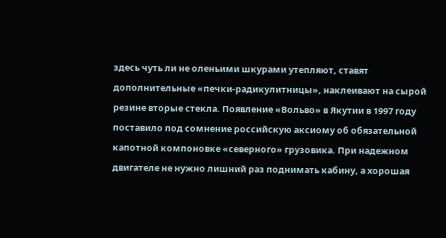здесь чуть ли не оленьими шкурами утепляют, ставят дополнительные «печки-радикулитницы», наклеивают на сырой резине вторые стекла. Появление «Вольво» в Якутии в 1997 году поставило под сомнение российскую аксиому об обязательной капотной компоновке «северного» грузовика. При надежном двигателе не нужно лишний раз поднимать кабину, а хорошая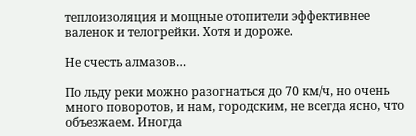теплоизоляция и мощные отопители эффективнее валенок и телогрейки. Хотя и дороже.

Не счесть алмазов…

По льду реки можно разогнаться до 70 км/ч, но очень много поворотов, и нам, городским, не всегда ясно, что объезжаем. Иногда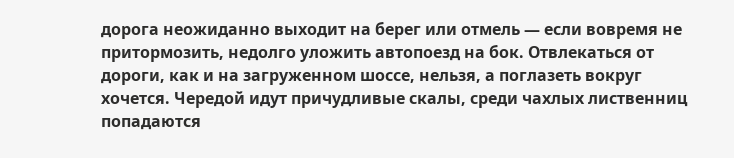дорога неожиданно выходит на берег или отмель — если вовремя не притормозить, недолго уложить автопоезд на бок. Отвлекаться от дороги, как и на загруженном шоссе, нельзя, а поглазеть вокруг хочется. Чередой идут причудливые скалы, среди чахлых лиственниц попадаются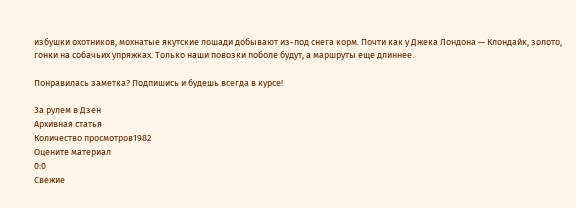избушки охотников, мохнатые якутские лошади добывают из-под снега корм. Почти как у Джека Лондона — Клондайк, золото, гонки на собачьих упряжках. Только наши повозки поболе будут, а маршруты еще длиннее.

Понравилась заметка? Подпишись и будешь всегда в курсе!

За рулем в Дзен
Архивная статья
Количество просмотров1982
Оцените материал
0:0
Свежие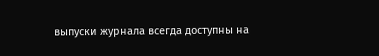выпуски журнала всегда доступны на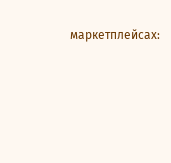маркетплейсах: